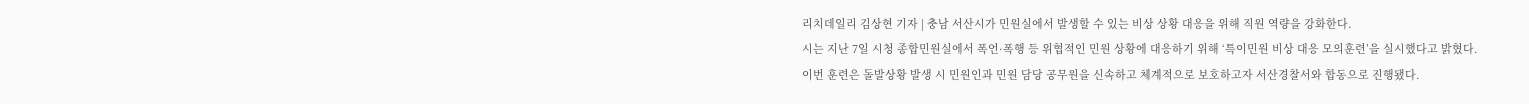리치데일리 김상현 기자 | 충남 서산시가 민원실에서 발생할 수 있는 비상 상황 대응을 위해 직원 역량을 강화한다.
시는 지난 7일 시청 종합민원실에서 폭언·폭행 등 위협적인 민원 상황에 대응하기 위해 ‘특이민원 비상 대응 모의훈련’을 실시했다고 밝혔다.
이번 훈련은 돌발상황 발생 시 민원인과 민원 담당 공무원을 신속하고 체계적으로 보호하고자 서산경찰서와 합동으로 진행됐다.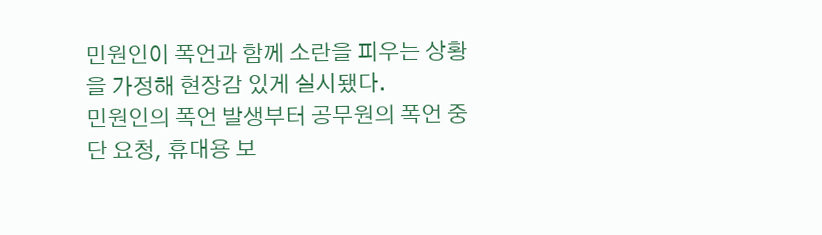민원인이 폭언과 함께 소란을 피우는 상황을 가정해 현장감 있게 실시됐다.
민원인의 폭언 발생부터 공무원의 폭언 중단 요청, 휴대용 보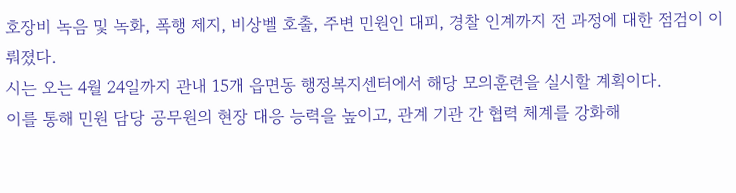호장비 녹음 및 녹화, 폭행 제지, 비상벨 호출, 주변 민원인 대피, 경찰 인계까지 전 과정에 대한 점검이 이뤄졌다.
시는 오는 4월 24일까지 관내 15개 읍면동 행정복지센터에서 해당 모의훈련을 실시할 계획이다.
이를 통해 민원 담당 공무원의 현장 대응 능력을 높이고, 관계 기관 간 협력 체계를 강화해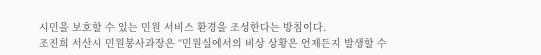시민을 보호할 수 있는 민원 서비스 환경을 조성한다는 방침이다.
조진희 서산시 민원봉사과장은 “민원실에서의 비상 상황은 언제든지 발생할 수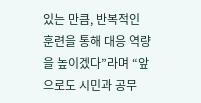있는 만큼, 반복적인 훈련을 통해 대응 역량을 높이겠다”라며 “앞으로도 시민과 공무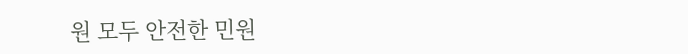원 모두 안전한 민원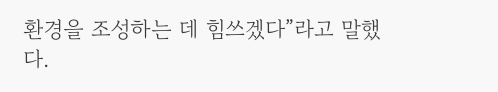환경을 조성하는 데 힘쓰겠다”라고 말했다.